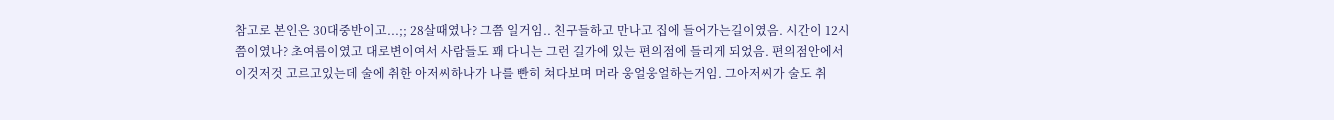참고로 본인은 30대중반이고...;; 28살때였나? 그쯤 일거임.. 친구들하고 만나고 집에 들어가는길이였음. 시간이 12시쯤이였나? 초여름이였고 대로변이여서 사람들도 꽤 다니는 그런 길가에 있는 편의점에 들리게 되었음. 편의점안에서 이것저것 고르고있는데 술에 취한 아저씨하나가 나를 빤히 쳐다보며 머라 웅얼웅얼하는거임. 그아저씨가 술도 취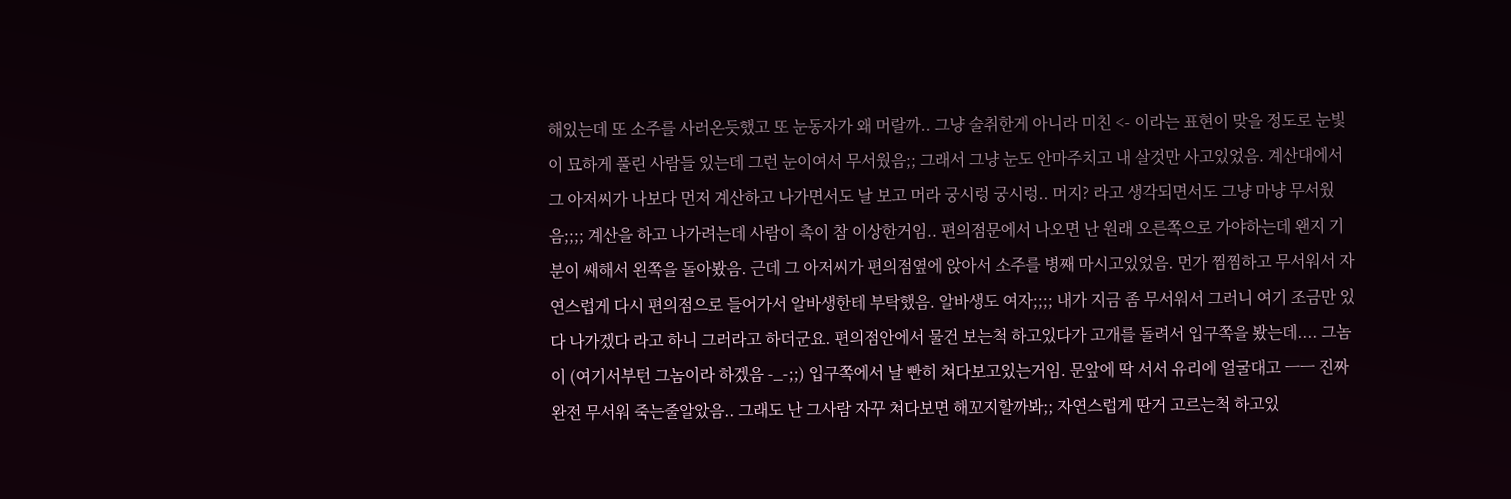해있는데 또 소주를 사러온듯했고 또 눈동자가 왜 머랄까.. 그냥 술취한게 아니라 미친 <- 이라는 표현이 맞을 정도로 눈빛이 묘하게 풀린 사람들 있는데 그런 눈이여서 무서웠음;; 그래서 그냥 눈도 안마주치고 내 살것만 사고있었음. 계산대에서 그 아저씨가 나보다 먼저 계산하고 나가면서도 날 보고 머라 궁시렁 궁시렁.. 머지? 라고 생각되면서도 그냥 마냥 무서웠음;;;; 계산을 하고 나가려는데 사람이 촉이 참 이상한거임.. 편의점문에서 나오면 난 원래 오른쪽으로 가야하는데 왠지 기분이 쌔해서 왼쪽을 돌아봤음. 근데 그 아저씨가 편의점옆에 앉아서 소주를 병째 마시고있었음. 먼가 찜찜하고 무서워서 자연스럽게 다시 편의점으로 들어가서 알바생한테 부탁했음. 알바생도 여자;;;; 내가 지금 좀 무서워서 그러니 여기 조금만 있다 나가겠다 라고 하니 그러라고 하더군요. 편의점안에서 물건 보는척 하고있다가 고개를 돌려서 입구쪽을 봤는데.... 그놈이 (여기서부턴 그놈이라 하겠음 -_-;;) 입구쪽에서 날 빤히 쳐다보고있는거임. 문앞에 딱 서서 유리에 얼굴대고 ㅡㅡ 진짜 완전 무서워 죽는줄알았음.. 그래도 난 그사람 자꾸 쳐다보면 해꼬지할까봐;; 자연스럽게 딴거 고르는척 하고있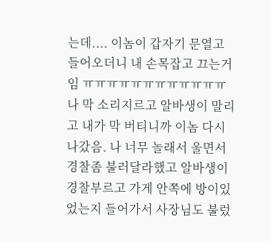는데.... 이놈이 갑자기 문열고 들어오더니 내 손목잡고 끄는거임 ㅠㅠㅠㅠㅠㅠㅠㅠㅠㅠㅠㅠ 나 막 소리지르고 알바생이 말리고 내가 막 버티니까 이놈 다시 나갔음. 나 너무 놀래서 울면서 경찰좀 불러달라했고 알바생이 경찰부르고 가게 안쪽에 방이있었는지 들어가서 사장님도 불렀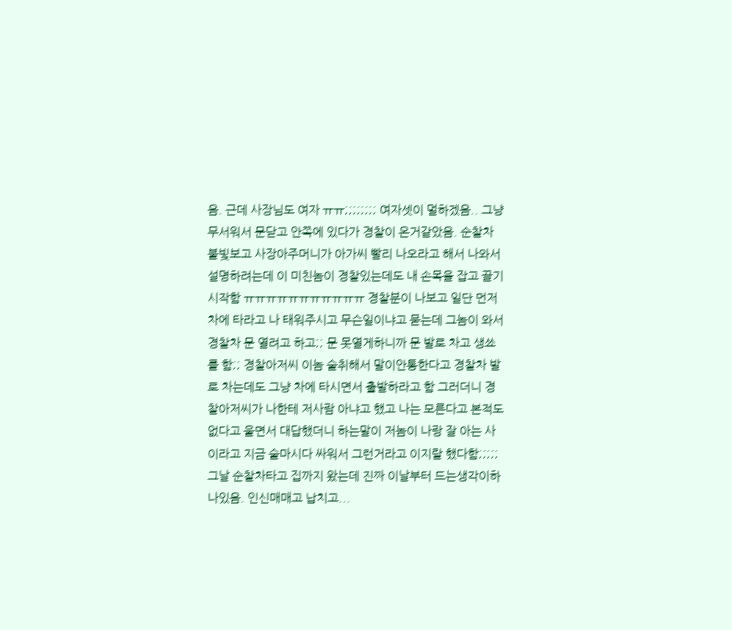음. 근데 사장님도 여자 ㅠㅠ;;;;;;;; 여자셋이 멀하겠음.. 그냥 무서워서 문닫고 안쪽에 있다가 경찰이 온거같았음. 순찰차 불빛보고 사장아주머니가 아가씨 빨리 나오라고 해서 나와서 설명하려는데 이 미친놈이 경찰있는데도 내 손목을 잡고 끌기시작함 ㅠㅠㅠㅠㅠㅠㅠㅠㅠㅠㅠ 경찰분이 나보고 일단 먼저 차에 타라고 나 태워주시고 무슨일이냐고 묻는데 그놈이 와서 경찰차 문 열려고 하고;; 문 못열게하니까 문 발로 차고 생쑈를 함;; 경찰아저씨 이놈 술취해서 말이안통한다고 경찰차 발로 차는데도 그냥 차에 타시면서 출발하라고 함 그러더니 경찰아저씨가 나한테 저사람 아냐고 했고 나는 모른다고 본적도 없다고 울면서 대답했더니 하는말이 저놈이 나랑 잘 아는 사이라고 지금 술마시다 싸워서 그런거라고 이지랄 했다함;;;;; 그날 순찰차타고 집까지 왔는데 진짜 이날부터 드는생각이하나있음. 인신매매고 납치고...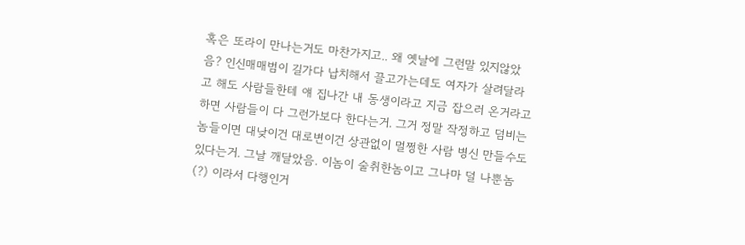혹은 또라이 만나는거도 마찬가지고.. 왜 옛날에 그런말 있지않았음? 인신매매범이 길가다 납치해서 끌고가는데도 여자가 살려달라고 해도 사람들한테 얘 집나간 내 동생이라고 지금 잡으러 온거라고 하면 사람들이 다 그런가보다 한다는거. 그거 정말 작정하고 덤비는놈들이면 대낮이건 대로변이건 상관없이 멀쩡한 사람 병신 만들수도있다는거. 그날 깨달았음. 이놈이 술취한놈이고 그나마 덜 나뿐놈(?) 이라서 다행인거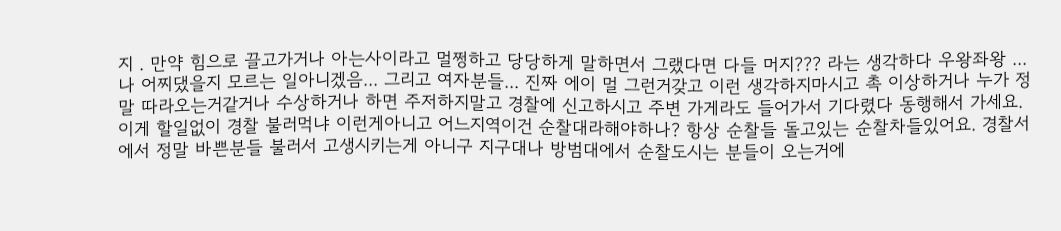지 . 만약 힘으로 끌고가거나 아는사이라고 멀쩡하고 당당하게 말하면서 그랬다면 다들 머지??? 라는 생각하다 우왕좌왕 ... 나 어찌댔을지 모르는 일아니겠음... 그리고 여자분들... 진짜 에이 멀 그런거갖고 이런 생각하지마시고 촉 이상하거나 누가 정말 따라오는거같거나 수상하거나 하면 주저하지말고 경찰에 신고하시고 주변 가게라도 들어가서 기다렸다 동행해서 가세요. 이게 할일없이 경찰 불러먹냐 이런게아니고 어느지역이건 순찰대라해야하나? 항상 순찰들 돌고있는 순찰차들있어요. 경찰서에서 정말 바쁜분들 불러서 고생시키는게 아니구 지구대나 방범대에서 순찰도시는 분들이 오는거에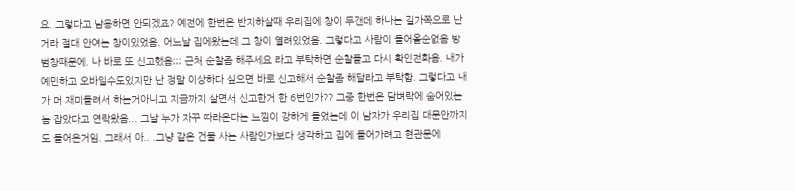요. 그렇다고 남용하면 안되겠죠? 예전에 한번은 반지하살때 우리집에 창이 두갠데 하나는 길가쪽으로 난거라 절대 안여는 창이있었음. 어느날 집에왔는데 그 창이 열려있었음. 그렇다고 사람이 들어올순없음 방범창때문에. 나 바로 또 신고했음;;; 근처 순찰좀 해주세요 라고 부탁하면 순찰돌고 다시 확인전화옴. 내가 예민하고 오바일수도있지만 난 정말 이상하다 싶으면 바로 신고해서 순찰좀 해달라고 부탁함. 그렇다고 내가 머 재미들려서 하는거아니고 지금까지 살면서 신고한거 한 6번인가?? 그중 한번은 담벼락에 숨어있는 놈 잡았다고 연락왔음... 그날 누가 자꾸 따라온다는 느낌이 강하게 들었는데 이 남자가 우리집 대문안까지도 들어온거임. 그래서 아.. .그냥 같은 건물 사는 사람인가보다 생각하고 집에 들어가려고 현관문에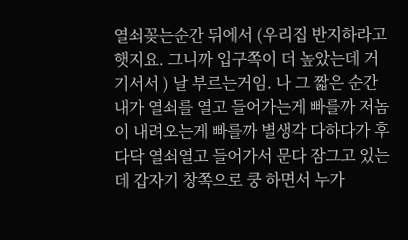열쇠꽂는순간 뒤에서 (우리집 반지하라고 햇지요. 그니까 입구쪽이 더 높았는데 거기서서 ) 날 부르는거임. 나 그 짧은 순간 내가 열쇠를 열고 들어가는게 빠를까 저놈이 내려오는게 빠를까 별생각 다하다가 후다닥 열쇠열고 들어가서 문다 잠그고 있는데 갑자기 창쪽으로 쿵 하면서 누가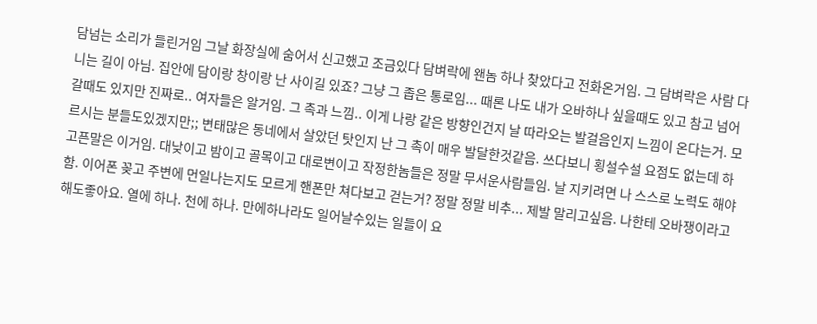담넘는 소리가 들린거임 그날 화장실에 숨어서 신고했고 조금있다 담벼락에 왠놈 하나 찾았다고 전화온거임. 그 담벼락은 사람 다니는 길이 아님. 집안에 담이랑 창이랑 난 사이길 있죠? 그냥 그 좁은 통로임... 때론 나도 내가 오바하나 싶을때도 있고 참고 넘어갈때도 있지만 진짜로.. 여자들은 알거임. 그 촉과 느낌.. 이게 나랑 같은 방향인건지 날 따라오는 발걸음인지 느낌이 온다는거. 모르시는 분들도있겠지만;; 변태많은 동네에서 살았던 탓인지 난 그 촉이 매우 발달한것같음. 쓰다보니 횡설수설 요점도 없는데 하고픈말은 이거임. 대낮이고 밤이고 골목이고 대로변이고 작정한놈들은 정말 무서운사람들임. 날 지키려면 나 스스로 노력도 해야함. 이어폰 꽂고 주변에 먼일나는지도 모르게 핸폰만 쳐다보고 걷는거? 정말 정말 비추... 제발 말리고싶음. 나한테 오바쟁이라고 해도좋아요. 열에 하나. 천에 하나. 만에하나라도 일어날수있는 일들이 요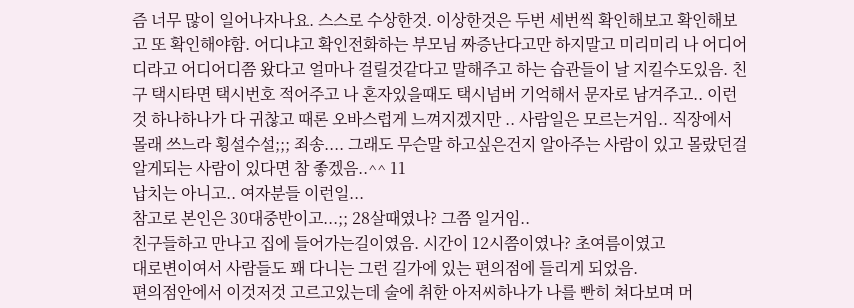즘 너무 많이 일어나자나요. 스스로 수상한것. 이상한것은 두번 세번씩 확인해보고 확인해보고 또 확인해야함. 어디냐고 확인전화하는 부모님 짜증난다고만 하지말고 미리미리 나 어디어디라고 어디어디쯤 왔다고 얼마나 걸릴것같다고 말해주고 하는 습관들이 날 지킬수도있음. 친구 택시타면 택시번호 적어주고 나 혼자있을때도 택시넘버 기억해서 문자로 남겨주고.. 이런것 하나하나가 다 귀찮고 때론 오바스럽게 느껴지겠지만 .. 사람일은 모르는거임.. 직장에서 몰래 쓰느라 횡설수설;;; 죄송.... 그래도 무슨말 하고싶은건지 알아주는 사람이 있고 몰랐던걸 알게되는 사람이 있다면 참 좋겠음..^^ 11
납치는 아니고.. 여자분들 이런일...
참고로 본인은 30대중반이고...;; 28살때였나? 그쯤 일거임..
친구들하고 만나고 집에 들어가는길이였음. 시간이 12시쯤이였나? 초여름이였고
대로변이여서 사람들도 꽤 다니는 그런 길가에 있는 편의점에 들리게 되었음.
편의점안에서 이것저것 고르고있는데 술에 취한 아저씨하나가 나를 빤히 쳐다보며 머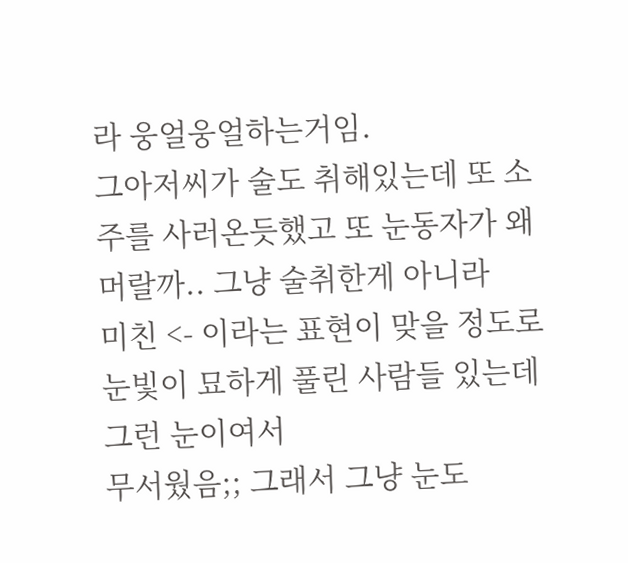라 웅얼웅얼하는거임.
그아저씨가 술도 취해있는데 또 소주를 사러온듯했고 또 눈동자가 왜 머랄까.. 그냥 술취한게 아니라
미친 <- 이라는 표현이 맞을 정도로 눈빛이 묘하게 풀린 사람들 있는데 그런 눈이여서
무서웠음;; 그래서 그냥 눈도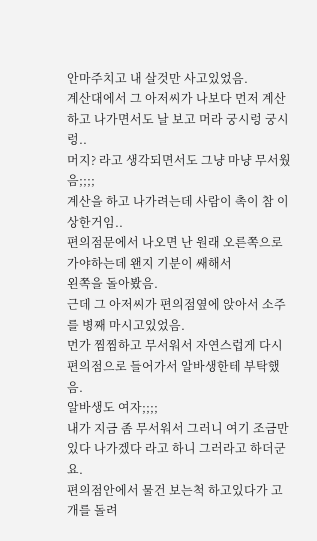안마주치고 내 살것만 사고있었음.
계산대에서 그 아저씨가 나보다 먼저 계산하고 나가면서도 날 보고 머라 궁시렁 궁시렁..
머지? 라고 생각되면서도 그냥 마냥 무서웠음;;;;
계산을 하고 나가려는데 사람이 촉이 참 이상한거임..
편의점문에서 나오면 난 원래 오른쪽으로 가야하는데 왠지 기분이 쌔해서
왼쪽을 돌아봤음.
근데 그 아저씨가 편의점옆에 앉아서 소주를 병째 마시고있었음.
먼가 찜찜하고 무서워서 자연스럽게 다시 편의점으로 들어가서 알바생한테 부탁했음.
알바생도 여자;;;;
내가 지금 좀 무서워서 그러니 여기 조금만 있다 나가겠다 라고 하니 그러라고 하더군요.
편의점안에서 물건 보는척 하고있다가 고개를 돌려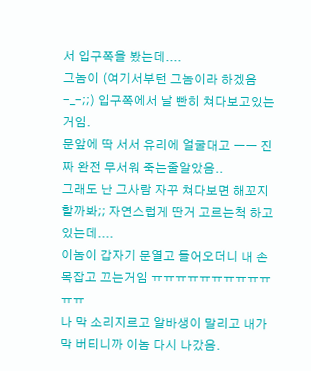서 입구쪽을 봤는데....
그놈이 (여기서부턴 그놈이라 하겠음 -_-;;) 입구쪽에서 날 빤히 쳐다보고있는거임.
문앞에 딱 서서 유리에 얼굴대고 ㅡㅡ 진짜 완전 무서워 죽는줄알았음..
그래도 난 그사람 자꾸 쳐다보면 해꼬지할까봐;; 자연스럽게 딴거 고르는척 하고있는데....
이놈이 갑자기 문열고 들어오더니 내 손목잡고 끄는거임 ㅠㅠㅠㅠㅠㅠㅠㅠㅠㅠㅠㅠ
나 막 소리지르고 알바생이 말리고 내가 막 버티니까 이놈 다시 나갔음.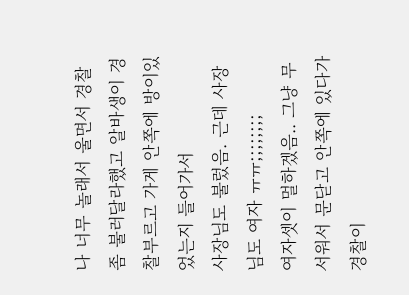나 너무 놀래서 울면서 경찰좀 불러달라했고 알바생이 경찰부르고 가게 안쪽에 방이있었는지 들어가서
사장님도 불렀음. 근데 사장님도 여자 ㅠㅠ;;;;;;;;
여자셋이 멀하겠음.. 그냥 무서워서 문닫고 안쪽에 있다가 경찰이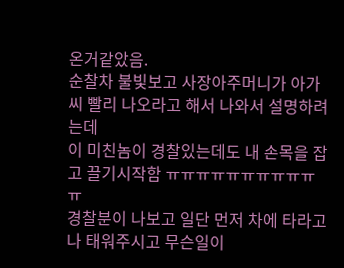온거같았음.
순찰차 불빛보고 사장아주머니가 아가씨 빨리 나오라고 해서 나와서 설명하려는데
이 미친놈이 경찰있는데도 내 손목을 잡고 끌기시작함 ㅠㅠㅠㅠㅠㅠㅠㅠㅠㅠㅠ
경찰분이 나보고 일단 먼저 차에 타라고 나 태워주시고 무슨일이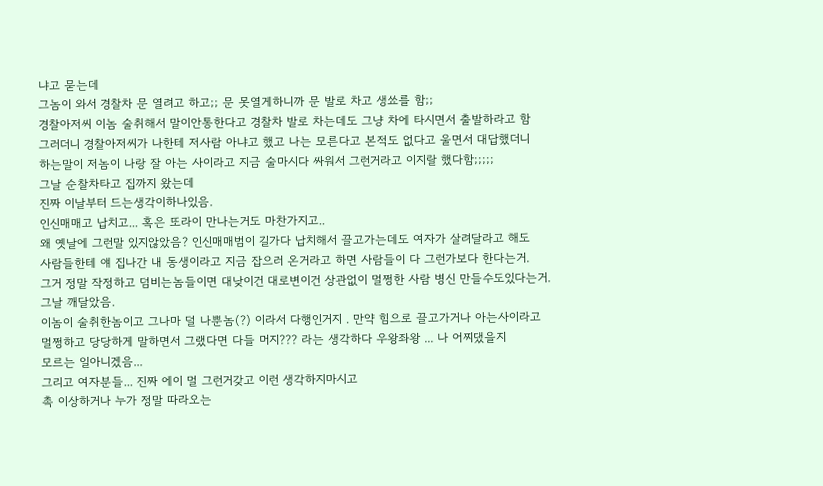냐고 묻는데
그놈이 와서 경찰차 문 열려고 하고;; 문 못열게하니까 문 발로 차고 생쑈를 함;;
경찰아저씨 이놈 술취해서 말이안통한다고 경찰차 발로 차는데도 그냥 차에 타시면서 출발하라고 함
그러더니 경찰아저씨가 나한테 저사람 아냐고 했고 나는 모른다고 본적도 없다고 울면서 대답했더니
하는말이 저놈이 나랑 잘 아는 사이라고 지금 술마시다 싸워서 그런거라고 이지랄 했다함;;;;;
그날 순찰차타고 집까지 왔는데
진짜 이날부터 드는생각이하나있음.
인신매매고 납치고... 혹은 또라이 만나는거도 마찬가지고..
왜 옛날에 그런말 있지않았음? 인신매매범이 길가다 납치해서 끌고가는데도 여자가 살려달라고 해도
사람들한테 얘 집나간 내 동생이라고 지금 잡으러 온거라고 하면 사람들이 다 그런가보다 한다는거.
그거 정말 작정하고 덤비는놈들이면 대낮이건 대로변이건 상관없이 멀쩡한 사람 병신 만들수도있다는거.
그날 깨달았음.
이놈이 술취한놈이고 그나마 덜 나뿐놈(?) 이라서 다행인거지 . 만약 힘으로 끌고가거나 아는사이라고
멀쩡하고 당당하게 말하면서 그랬다면 다들 머지??? 라는 생각하다 우왕좌왕 ... 나 어찌댔을지
모르는 일아니겠음...
그리고 여자분들... 진짜 에이 멀 그런거갖고 이런 생각하지마시고
촉 이상하거나 누가 정말 따라오는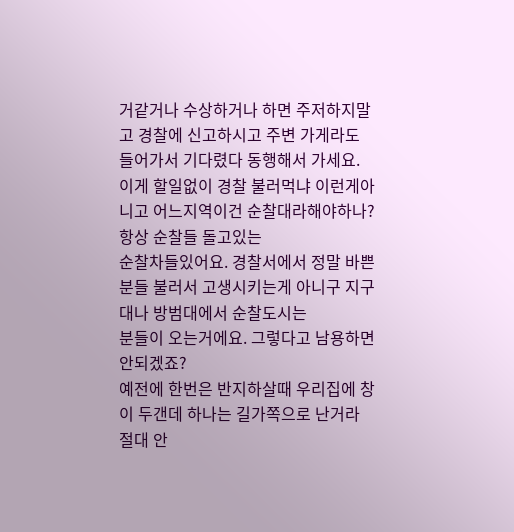거같거나 수상하거나 하면 주저하지말고 경찰에 신고하시고 주변 가게라도
들어가서 기다렸다 동행해서 가세요.
이게 할일없이 경찰 불러먹냐 이런게아니고 어느지역이건 순찰대라해야하나? 항상 순찰들 돌고있는
순찰차들있어요. 경찰서에서 정말 바쁜분들 불러서 고생시키는게 아니구 지구대나 방범대에서 순찰도시는
분들이 오는거에요. 그렇다고 남용하면 안되겠죠?
예전에 한번은 반지하살때 우리집에 창이 두갠데 하나는 길가쪽으로 난거라 절대 안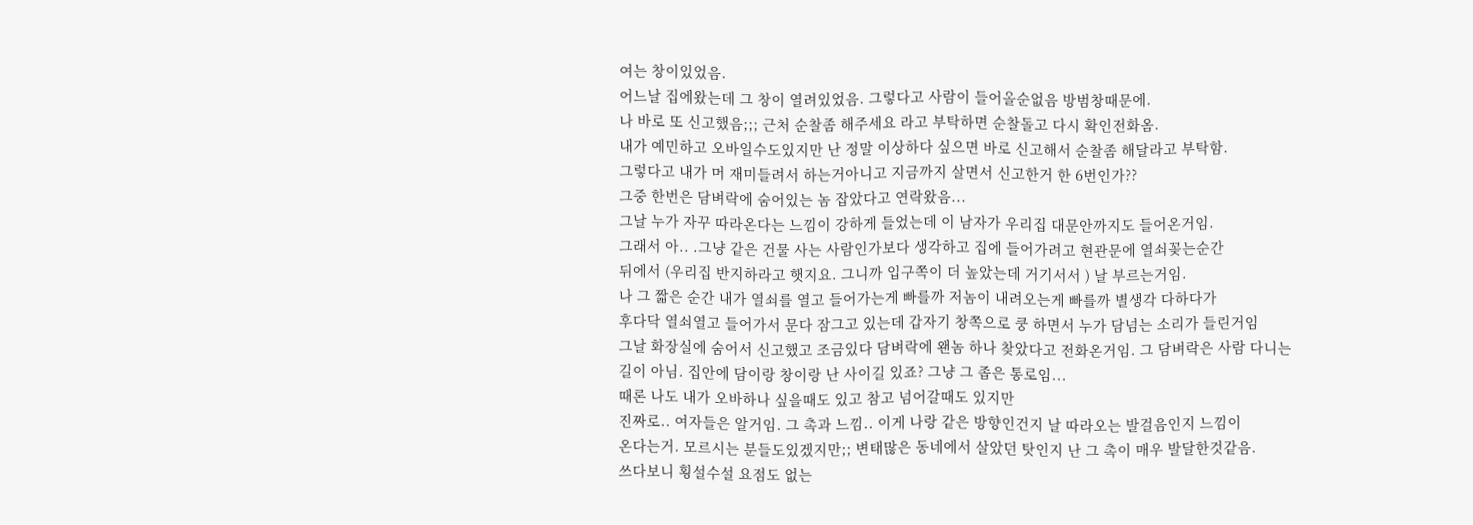여는 창이있었음.
어느날 집에왔는데 그 창이 열려있었음. 그렇다고 사람이 들어올순없음 방범창때문에.
나 바로 또 신고했음;;; 근처 순찰좀 해주세요 라고 부탁하면 순찰돌고 다시 확인전화옴.
내가 예민하고 오바일수도있지만 난 정말 이상하다 싶으면 바로 신고해서 순찰좀 해달라고 부탁함.
그렇다고 내가 머 재미들려서 하는거아니고 지금까지 살면서 신고한거 한 6번인가??
그중 한번은 담벼락에 숨어있는 놈 잡았다고 연락왔음...
그날 누가 자꾸 따라온다는 느낌이 강하게 들었는데 이 남자가 우리집 대문안까지도 들어온거임.
그래서 아.. .그냥 같은 건물 사는 사람인가보다 생각하고 집에 들어가려고 현관문에 열쇠꽂는순간
뒤에서 (우리집 반지하라고 햇지요. 그니까 입구쪽이 더 높았는데 거기서서 ) 날 부르는거임.
나 그 짧은 순간 내가 열쇠를 열고 들어가는게 빠를까 저놈이 내려오는게 빠를까 별생각 다하다가
후다닥 열쇠열고 들어가서 문다 잠그고 있는데 갑자기 창쪽으로 쿵 하면서 누가 담넘는 소리가 들린거임
그날 화장실에 숨어서 신고했고 조금있다 담벼락에 왠놈 하나 찾았다고 전화온거임. 그 담벼락은 사람 다니는
길이 아님. 집안에 담이랑 창이랑 난 사이길 있죠? 그냥 그 좁은 통로임...
때론 나도 내가 오바하나 싶을때도 있고 참고 넘어갈때도 있지만
진짜로.. 여자들은 알거임. 그 촉과 느낌.. 이게 나랑 같은 방향인건지 날 따라오는 발걸음인지 느낌이
온다는거. 모르시는 분들도있겠지만;; 변태많은 동네에서 살았던 탓인지 난 그 촉이 매우 발달한것같음.
쓰다보니 횡설수설 요점도 없는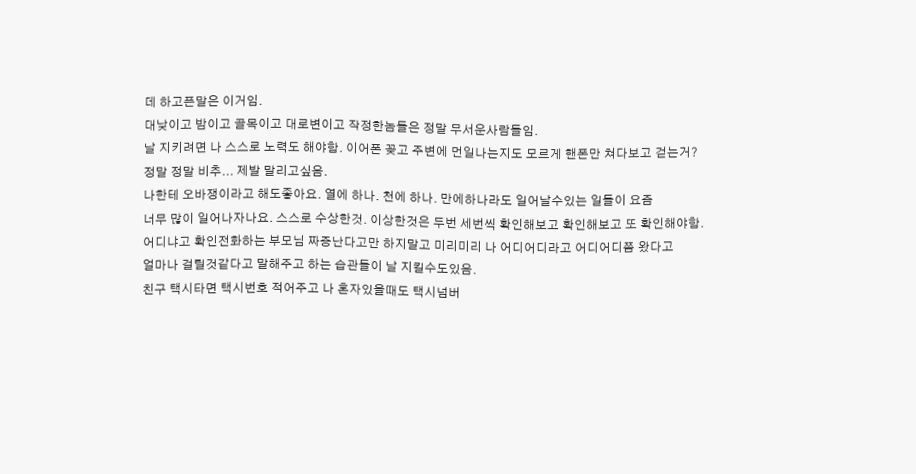데 하고픈말은 이거임.
대낮이고 밤이고 골목이고 대로변이고 작정한놈들은 정말 무서운사람들임.
날 지키려면 나 스스로 노력도 해야함. 이어폰 꽂고 주변에 먼일나는지도 모르게 핸폰만 쳐다보고 걷는거?
정말 정말 비추... 제발 말리고싶음.
나한테 오바쟁이라고 해도좋아요. 열에 하나. 천에 하나. 만에하나라도 일어날수있는 일들이 요즘
너무 많이 일어나자나요. 스스로 수상한것. 이상한것은 두번 세번씩 확인해보고 확인해보고 또 확인해야함.
어디냐고 확인전화하는 부모님 짜증난다고만 하지말고 미리미리 나 어디어디라고 어디어디쯤 왔다고
얼마나 걸릴것같다고 말해주고 하는 습관들이 날 지킬수도있음.
친구 택시타면 택시번호 적어주고 나 혼자있을때도 택시넘버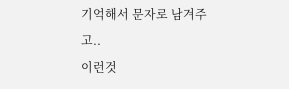기억해서 문자로 남겨주고..
이런것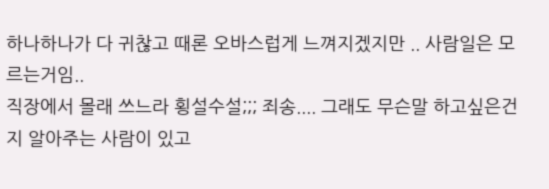하나하나가 다 귀찮고 때론 오바스럽게 느껴지겠지만 .. 사람일은 모르는거임..
직장에서 몰래 쓰느라 횡설수설;;; 죄송.... 그래도 무슨말 하고싶은건지 알아주는 사람이 있고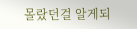몰랐던걸 알게되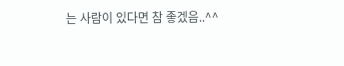는 사람이 있다면 참 좋겠음..^^